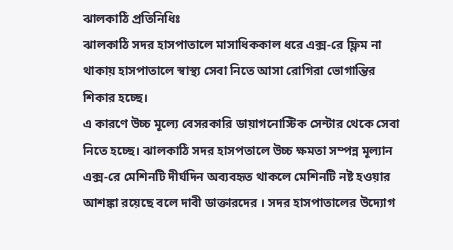ঝালকাঠি প্রতিনিধিঃ
ঝালকাঠি সদর হাসপাতালে মাসাধিককাল ধরে এক্স-রে ফ্লিম না থাকায় হাসপাতালে স্বাস্থ্য সেবা নিতে আসা রোগিরা ভোগান্তির শিকার হচ্ছে।
এ কারণে উচ্চ মূল্যে বেসরকারি ডায়াগনোস্টিক সেন্টার থেকে সেবা নিতে হচ্ছে। ঝালকাঠি সদর হাসপতালে উচ্চ ক্ষমতা সম্পন্ন মূল্যান এক্স-রে মেশিনটি দীর্ঘদিন অব্যবহৃত থাকলে মেশিনটি নষ্ট হওয়ার আশঙ্কা রয়েছে বলে দাবী ডাক্তারদের । সদর হাসপাতালের উদ্যোগ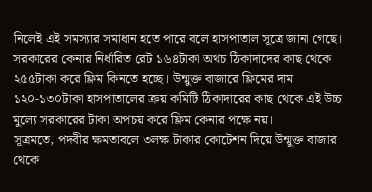নিলেই এই সমস্যার সমাধান হতে পারে বলে হাসপাতাল সূত্রে জানা গেছে।
সরকারের কেনার নির্ধারিত রেট ১৬৪টাকা অথচ ঠিকাদাদের কাছ থেকে ২৫৫টাকা করে ফ্লিম কিনতে হচ্ছে। উন্মুক্ত বাজারে ফ্লিমের দাম ১২০-১৩০টাকা হাসপাতালের ক্রয় কমিটি ঠিকাদারের কাছ থেকে এই উচ্চ মুল্যে সরকারের টাকা অপচয় করে ফ্লিম কেনার পক্ষে নয়।
সূত্রমতে, পদবীর ক্ষমতাবলে ৩লক্ষ টাকার কোটেশন দিয়ে উন্মুক্ত বাজার থেকে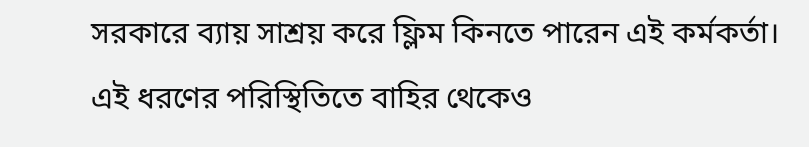সরকারে ব্যায় সাশ্রয় করে ফ্লিম কিনতে পারেন এই কর্মকর্তা। এই ধরণের পরিস্থিতিতে বাহির থেকেও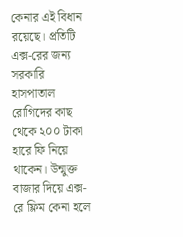কেনার এই বিধান রয়েছে। প্রতিটি এক্স-রের জন্য সরকারি হাসপাতাল রোগিদের কাছ থেকে ২০০ টাকা হারে ফি নিয়ে থাকেন। উন্মুক্ত বাজার দিয়ে এক্স-রে ফ্লিম কেনা হলে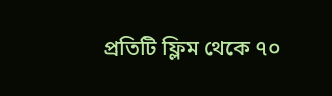প্রতিটি ফ্লিম থেকে ৭০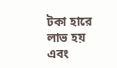টকা হারে লাভ হয় এবং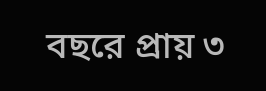বছরে প্রায় ৩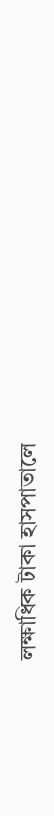লক্ষাধিক টাকা হাসপাতালে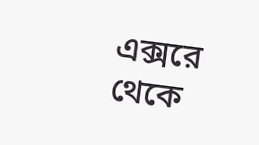এক্সরে থেকে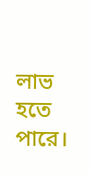লাভ হতে পারে।